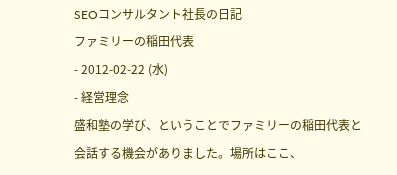SEOコンサルタント社長の日記
ファミリーの稲田代表
- 2012-02-22 (水)
- 経営理念
盛和塾の学び、ということでファミリーの稲田代表と会話する機会がありました。場所はここ、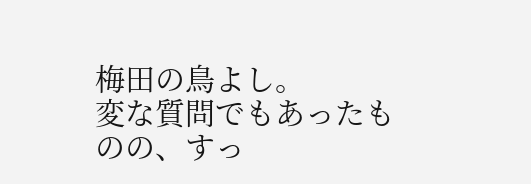梅田の鳥よし。
変な質問でもあったものの、すっ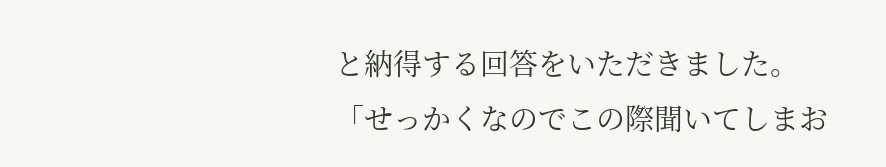と納得する回答をいただきました。
「せっかくなのでこの際聞いてしまお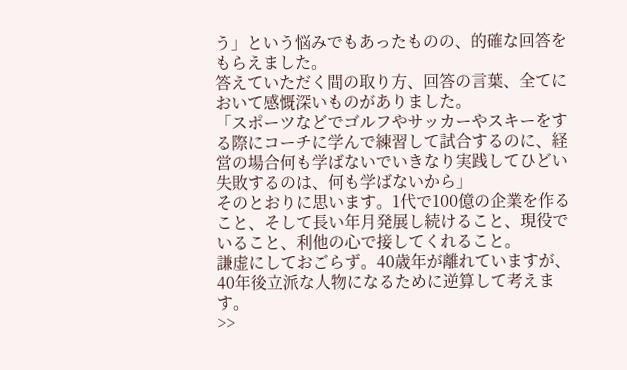う」という悩みでもあったものの、的確な回答をもらえました。
答えていただく間の取り方、回答の言葉、全てにおいて感慨深いものがありました。
「スポーツなどでゴルフやサッカーやスキーをする際にコーチに学んで練習して試合するのに、経営の場合何も学ばないでいきなり実践してひどい失敗するのは、何も学ばないから」
そのとおりに思います。1代で100億の企業を作ること、そして長い年月発展し続けること、現役でいること、利他の心で接してくれること。
謙虚にしておごらず。40歳年が離れていますが、40年後立派な人物になるために逆算して考えます。
>>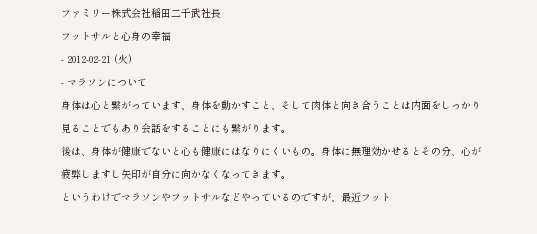ファミリー株式会社稲田二千武社長
フットサルと心身の幸福
- 2012-02-21 (火)
- マラソンについて
身体は心と繋がっています、身体を動かすこと、そして肉体と向き合うことは内面をしっかり見ることでもあり会話をすることにも繋がります。
後は、身体が健康でないと心も健康にはなりにくいもの。身体に無理効かせるとその分、心が疲弊しますし矢印が自分に向かなくなってきます。
というわけでマラソンやフットサルなどやっているのですが、最近フット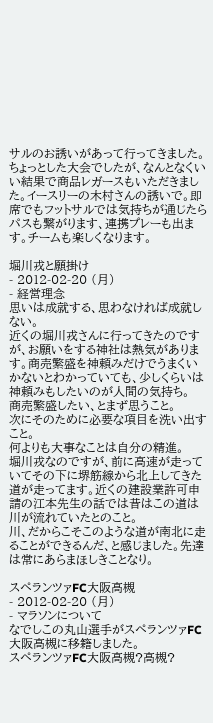サルのお誘いがあって行ってきました。
ちょっとした大会でしたが、なんとなくいい結果で商品レガースもいただきました。イースリーの木村さんの誘いで。即席でもフットサルでは気持ちが通じたらパスも繋がります、連携プレーも出ます。チームも楽しくなります。

堀川戎と願掛け
- 2012-02-20 (月)
- 経営理念
思いは成就する、思わなければ成就しない。
近くの堀川戎さんに行ってきたのですが、お願いをする神社は熱気があります。商売繁盛を神頼みだけでうまくいかないとわかっていても、少しくらいは神頼みもしたいのが人間の気持ち。
商売繁盛したい、とまず思うこと。
次にそのために必要な項目を洗い出すこと。
何よりも大事なことは自分の精進。
堀川戎なのですが、前に高速が走っていてその下に堺筋線から北上してきた道が走ってます。近くの建設業許可申請の江本先生の話では昔はこの道は川が流れていたとのこと。
川、だからこそこのような道が南北に走ることができるんだ、と感じました。先達は常にあらまほしきことなり。

スペランツァFC大阪高槻
- 2012-02-20 (月)
- マラソンについて
なでしこの丸山選手がスペランツァFC大阪高槻に移籍しました。
スペランツァFC大阪高槻?高槻?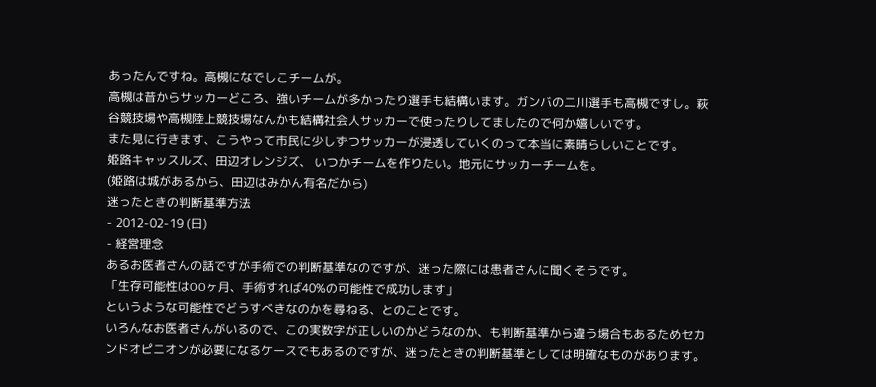あったんですね。高槻になでしこチームが。
高槻は昔からサッカーどころ、強いチームが多かったり選手も結構います。ガンバの二川選手も高槻ですし。萩谷競技場や高槻陸上競技場なんかも結構社会人サッカーで使ったりしてましたので何か嬉しいです。
また見に行きます、こうやって市民に少しずつサッカーが浸透していくのって本当に素晴らしいことです。
姫路キャッスルズ、田辺オレンジズ、 いつかチームを作りたい。地元にサッカーチームを。
(姫路は城があるから、田辺はみかん有名だから)
迷ったときの判断基準方法
- 2012-02-19 (日)
- 経営理念
あるお医者さんの話ですが手術での判断基準なのですが、迷った際には患者さんに聞くそうです。
「生存可能性はOOヶ月、手術すれば40%の可能性で成功します」
というような可能性でどうすべきなのかを尋ねる、とのことです。
いろんなお医者さんがいるので、この実数字が正しいのかどうなのか、も判断基準から違う場合もあるためセカンドオピニオンが必要になるケースでもあるのですが、迷ったときの判断基準としては明確なものがあります。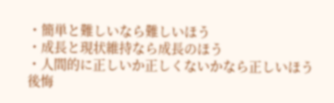・簡単と難しいなら難しいほう
・成長と現状維持なら成長のほう
・人間的に正しいか正しくないかなら正しいほう
後悔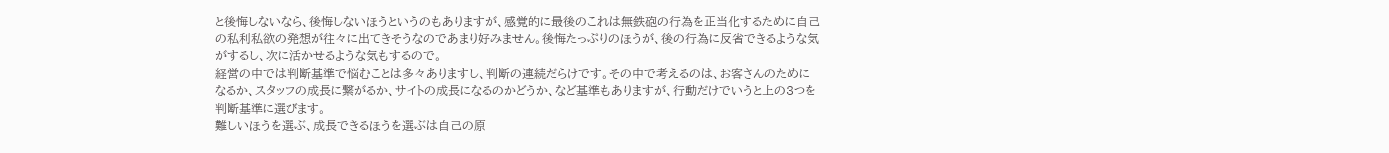と後悔しないなら、後悔しないほうというのもありますが、感覚的に最後のこれは無鉄砲の行為を正当化するために自己の私利私欲の発想が往々に出てきそうなのであまり好みません。後悔たっぷりのほうが、後の行為に反省できるような気がするし、次に活かせるような気もするので。
経営の中では判断基準で悩むことは多々ありますし、判断の連続だらけです。その中で考えるのは、お客さんのためになるか、スタッフの成長に繋がるか、サイトの成長になるのかどうか、など基準もありますが、行動だけでいうと上の3つを判断基準に選びます。
難しいほうを選ぶ、成長できるほうを選ぶは自己の原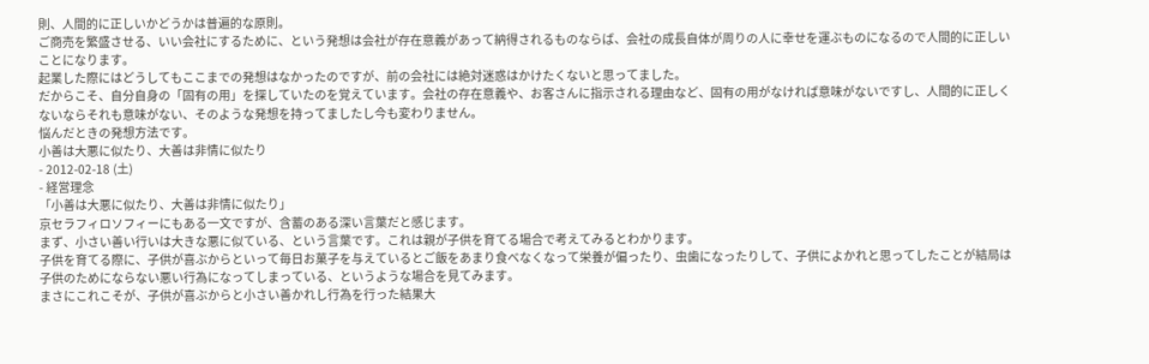則、人間的に正しいかどうかは普遍的な原則。
ご商売を繁盛させる、いい会社にするために、という発想は会社が存在意義があって納得されるものならば、会社の成長自体が周りの人に幸せを運ぶものになるので人間的に正しいことになります。
起業した際にはどうしてもここまでの発想はなかったのですが、前の会社には絶対迷惑はかけたくないと思ってました。
だからこそ、自分自身の「固有の用」を探していたのを覚えています。会社の存在意義や、お客さんに指示される理由など、固有の用がなければ意味がないですし、人間的に正しくないならそれも意味がない、そのような発想を持ってましたし今も変わりません。
悩んだときの発想方法です。
小善は大悪に似たり、大善は非情に似たり
- 2012-02-18 (土)
- 経営理念
「小善は大悪に似たり、大善は非情に似たり」
京セラフィロソフィーにもある一文ですが、含蓄のある深い言葉だと感じます。
まず、小さい善い行いは大きな悪に似ている、という言葉です。これは親が子供を育てる場合で考えてみるとわかります。
子供を育てる際に、子供が喜ぶからといって毎日お菓子を与えているとご飯をあまり食べなくなって栄養が偏ったり、虫歯になったりして、子供によかれと思ってしたことが結局は子供のためにならない悪い行為になってしまっている、というような場合を見てみます。
まさにこれこそが、子供が喜ぶからと小さい善かれし行為を行った結果大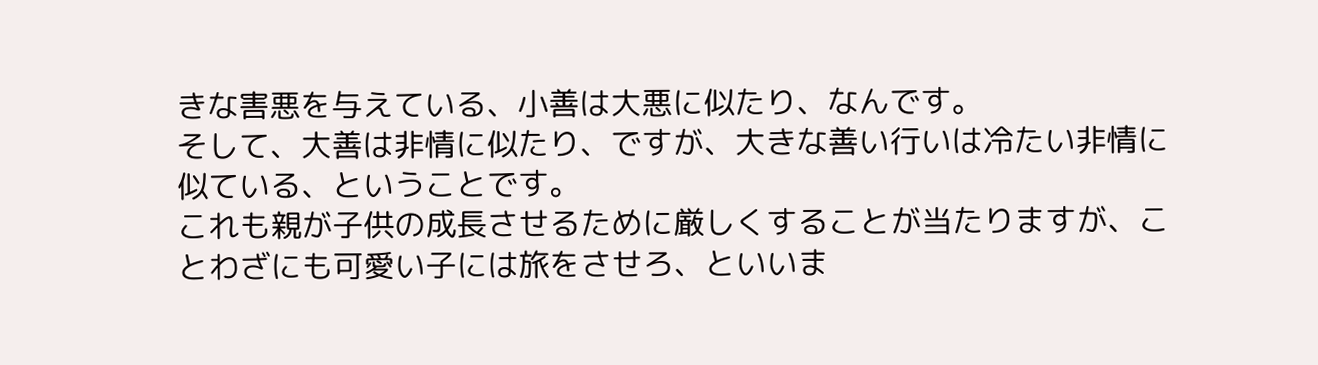きな害悪を与えている、小善は大悪に似たり、なんです。
そして、大善は非情に似たり、ですが、大きな善い行いは冷たい非情に似ている、ということです。
これも親が子供の成長させるために厳しくすることが当たりますが、ことわざにも可愛い子には旅をさせろ、といいま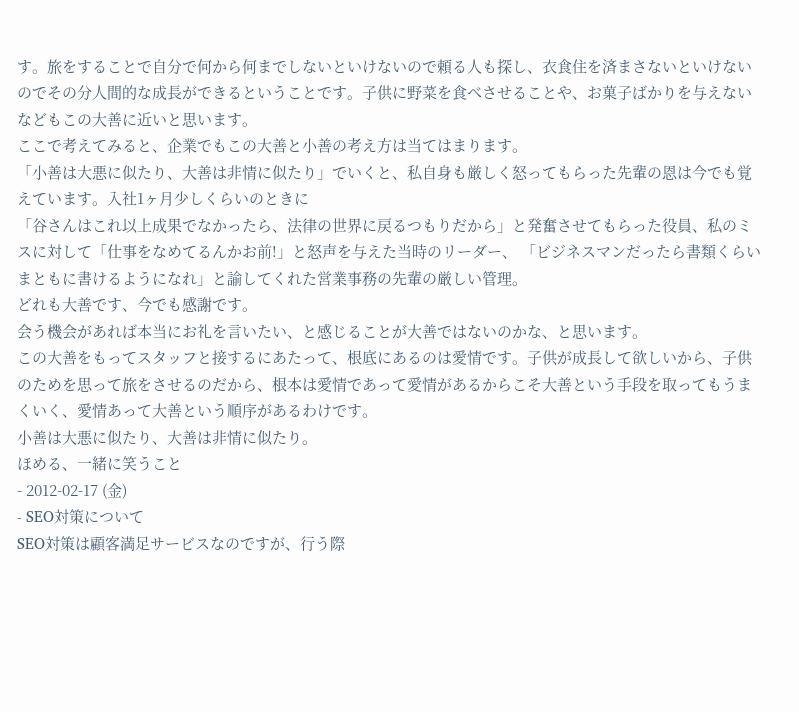す。旅をすることで自分で何から何までしないといけないので頼る人も探し、衣食住を済まさないといけないのでその分人間的な成長ができるということです。子供に野菜を食べさせることや、お菓子ばかりを与えないなどもこの大善に近いと思います。
ここで考えてみると、企業でもこの大善と小善の考え方は当てはまります。
「小善は大悪に似たり、大善は非情に似たり」でいくと、私自身も厳しく怒ってもらった先輩の恩は今でも覚えています。入社1ヶ月少しくらいのときに
「谷さんはこれ以上成果でなかったら、法律の世界に戻るつもりだから」と発奮させてもらった役員、私のミスに対して「仕事をなめてるんかお前!」と怒声を与えた当時のリーダー、 「ビジネスマンだったら書類くらいまともに書けるようになれ」と諭してくれた営業事務の先輩の厳しい管理。
どれも大善です、今でも感謝です。
会う機会があれば本当にお礼を言いたい、と感じることが大善ではないのかな、と思います。
この大善をもってスタッフと接するにあたって、根底にあるのは愛情です。子供が成長して欲しいから、子供のためを思って旅をさせるのだから、根本は愛情であって愛情があるからこそ大善という手段を取ってもうまくいく、愛情あって大善という順序があるわけです。
小善は大悪に似たり、大善は非情に似たり。
ほめる、一緒に笑うこと
- 2012-02-17 (金)
- SEO対策について
SEO対策は顧客満足サービスなのですが、行う際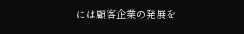には顧客企業の発展を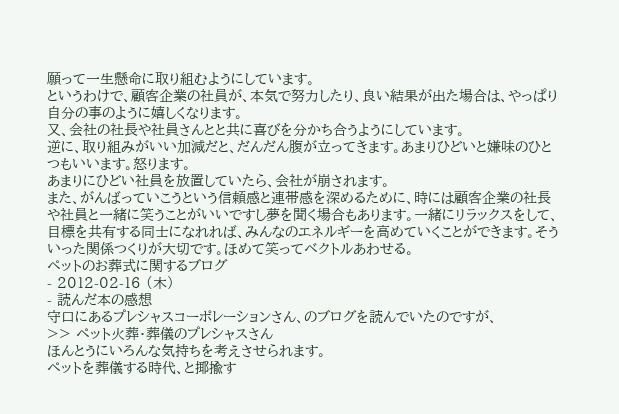願って一生懸命に取り組むようにしています。
というわけで、顧客企業の社員が、本気で努力したり、良い結果が出た場合は、やっぱり自分の事のように嬉しくなります。
又、会社の社長や社員さんとと共に喜びを分かち合うようにしています。
逆に、取り組みがいい加減だと、だんだん腹が立ってきます。あまりひどいと嫌味のひとつもいいます。怒ります。
あまりにひどい社員を放置していたら、会社が崩されます。
また、がんばっていこうという信頼感と連帯感を深めるために、時には顧客企業の社長や社員と一緒に笑うことがいいですし夢を聞く場合もあります。一緒にリラックスをして、目標を共有する同士になれれば、みんなのエネルギーを高めていくことができます。そういった関係つくりが大切です。ほめて笑ってベクトルあわせる。
ペットのお葬式に関するブログ
- 2012-02-16 (木)
- 読んだ本の感想
守口にあるプレシャスコーポレーションさん、のブログを読んでいたのですが、
>> ペット火葬・葬儀のプレシャスさん
ほんとうにいろんな気持ちを考えさせられます。
ペットを葬儀する時代、と揶揄す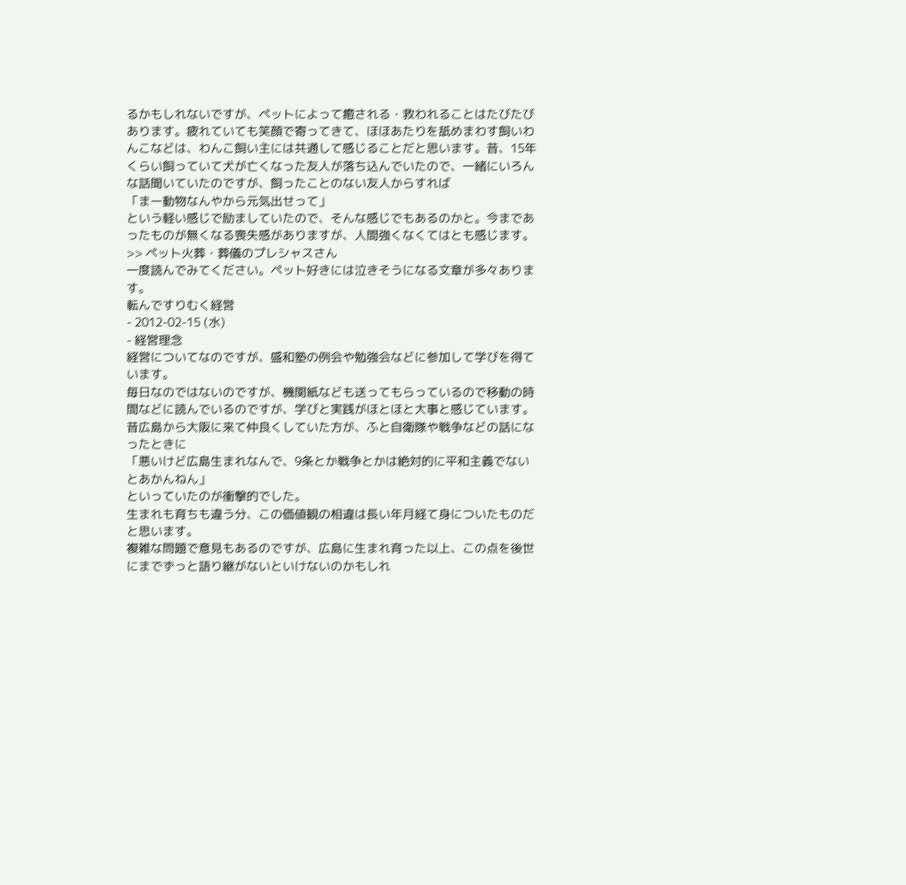るかもしれないですが、ペットによって癒される・救われることはたびたびあります。疲れていても笑顔で寄ってきて、ほほあたりを舐めまわす飼いわんこなどは、わんこ飼い主には共通して感じることだと思います。昔、15年くらい飼っていて犬が亡くなった友人が落ち込んでいたので、一緒にいろんな話聞いていたのですが、飼ったことのない友人からすれば
「まー動物なんやから元気出せって」
という軽い感じで励ましていたので、そんな感じでもあるのかと。今まであったものが無くなる喪失感がありますが、人間強くなくてはとも感じます。
>> ペット火葬・葬儀のプレシャスさん
一度読んでみてください。ペット好きには泣きそうになる文章が多々あります。
転んですりむく経営
- 2012-02-15 (水)
- 経営理念
経営についてなのですが、盛和塾の例会や勉強会などに参加して学びを得ています。
毎日なのではないのですが、機関紙なども送ってもらっているので移動の時間などに読んでいるのですが、学びと実践がほとほと大事と感じています。
昔広島から大阪に来て仲良くしていた方が、ふと自衛隊や戦争などの話になったときに
「悪いけど広島生まれなんで、9条とか戦争とかは絶対的に平和主義でないとあかんねん」
といっていたのが衝撃的でした。
生まれも育ちも違う分、この価値観の相違は長い年月経て身についたものだと思います。
複雑な問題で意見もあるのですが、広島に生まれ育った以上、この点を後世にまでずっと語り継がないといけないのかもしれ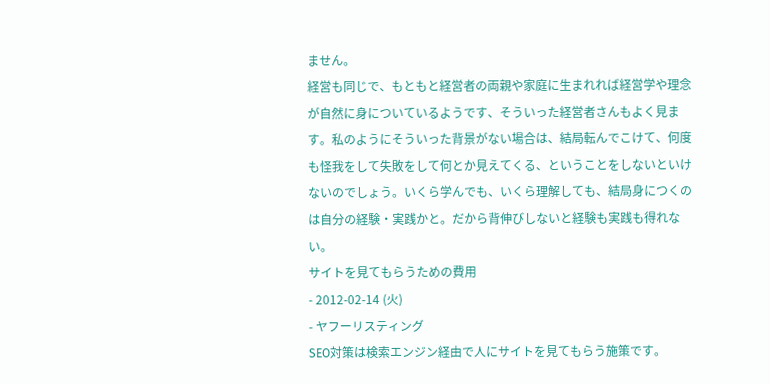ません。
経営も同じで、もともと経営者の両親や家庭に生まれれば経営学や理念が自然に身についているようです、そういった経営者さんもよく見ます。私のようにそういった背景がない場合は、結局転んでこけて、何度も怪我をして失敗をして何とか見えてくる、ということをしないといけないのでしょう。いくら学んでも、いくら理解しても、結局身につくのは自分の経験・実践かと。だから背伸びしないと経験も実践も得れない。
サイトを見てもらうための費用
- 2012-02-14 (火)
- ヤフーリスティング
SEO対策は検索エンジン経由で人にサイトを見てもらう施策です。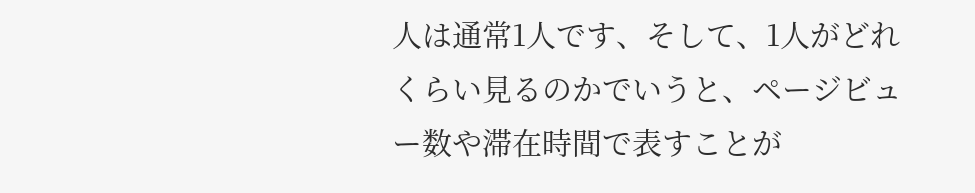人は通常1人です、そして、1人がどれくらい見るのかでいうと、ページビュー数や滞在時間で表すことが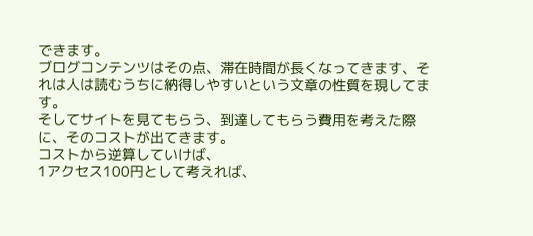できます。
ブログコンテンツはその点、滞在時間が長くなってきます、それは人は読むうちに納得しやすいという文章の性質を現してます。
そしてサイトを見てもらう、到達してもらう費用を考えた際に、そのコストが出てきます。
コストから逆算していけば、
1アクセス100円として考えれば、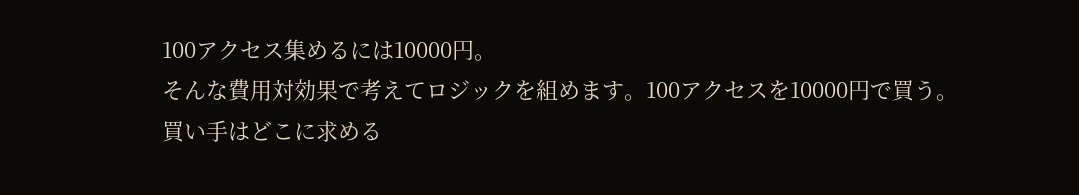100アクセス集めるには10000円。
そんな費用対効果で考えてロジックを組めます。100アクセスを10000円で買う。
買い手はどこに求める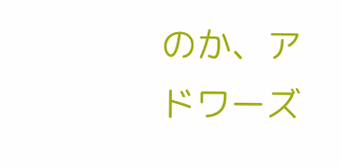のか、アドワーズ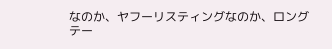なのか、ヤフーリスティングなのか、ロングテー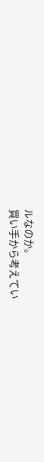ルなのか。
買い手から考えてい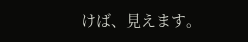けば、見えます。